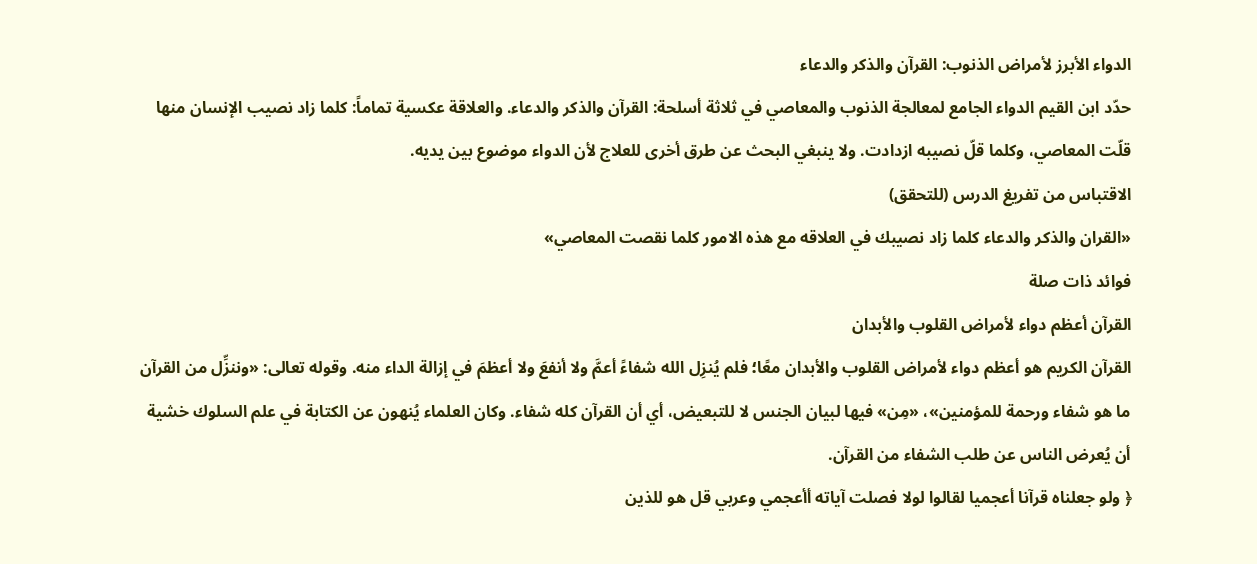الدواء الأبرز لأمراض الذنوب: القرآن والذكر والدعاء
حدّد ابن القيم الدواء الجامع لمعالجة الذنوب والمعاصي في ثلاثة أسلحة: القرآن والذكر والدعاء. والعلاقة عكسية تماماً: كلما زاد نصيب الإنسان منها قلّت المعاصي، وكلما قلّ نصيبه ازدادت. ولا ينبغي البحث عن طرق أخرى للعلاج لأن الدواء موضوع بين يديه.
الاقتباس من تفريغ الدرس (للتحقق)
«القران والذكر والدعاء كلما زاد نصيبك في العلاقه مع هذه الامور كلما نقصت المعاصي»
فوائد ذات صلة
القرآن أعظم دواء لأمراض القلوب والأبدان
القرآن الكريم هو أعظم دواء لأمراض القلوب والأبدان معًا؛ فلم يُنزِل الله شفاءً أعمَّ ولا أنفعَ ولا أعظمَ في إزالة الداء منه. وقوله تعالى: «وننزِّل من القرآن ما هو شفاء ورحمة للمؤمنين»، «مِن» فيها لبيان الجنس لا للتبعيض، أي أن القرآن كله شفاء. وكان العلماء يُنهون عن الكتابة في علم السلوك خشية أن يُعرض الناس عن طلب الشفاء من القرآن.
﴿ ولو جعلناه قرآنا أعجميا لقالوا لولا فصلت آياته أأعجمي وعربي قل هو للذين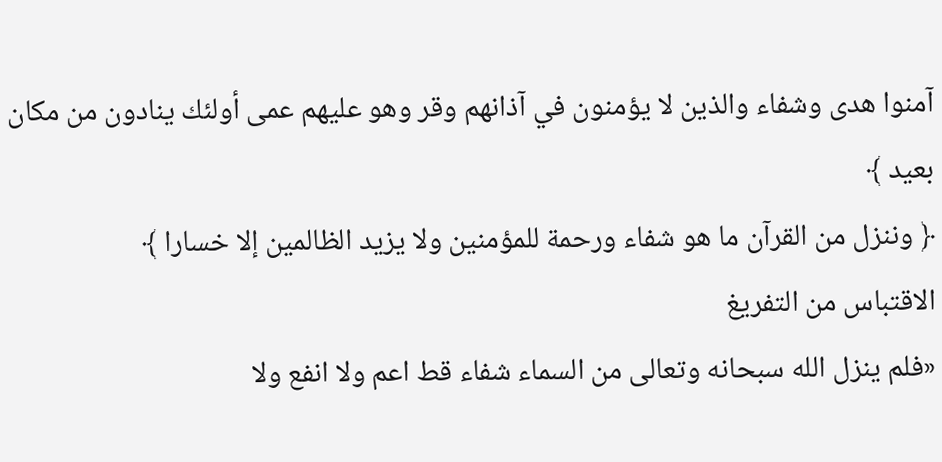آمنوا هدى وشفاء والذين لا يؤمنون في آذانهم وقر وهو عليهم عمى أولئك ينادون من مكان بعيد ﴾
﴿ وننزل من القرآن ما هو شفاء ورحمة للمؤمنين ولا يزيد الظالمين إلا خسارا ﴾
الاقتباس من التفريغ
«فلم ينزل الله سبحانه وتعالى من السماء شفاء قط اعم ولا انفع ولا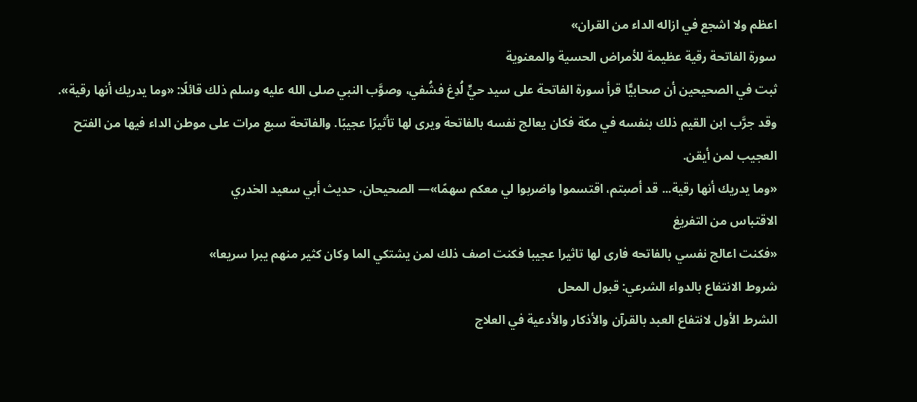اعظم ولا اشجع في ازاله الداء من القران»
سورة الفاتحة رقية عظيمة للأمراض الحسية والمعنوية
ثبت في الصحيحين أن صحابيًّا قرأ سورة الفاتحة على سيد حيٍّ لُدِغ فشُفي، وصوَّب النبي صلى الله عليه وسلم ذلك قائلًا: «وما يدريك أنها رقية». وقد جرَّب ابن القيم ذلك بنفسه في مكة فكان يعالج نفسه بالفاتحة ويرى لها تأثيرًا عجيبًا. والفاتحة سبع مرات على موطن الداء فيها من الفتح العجيب لمن أيقن.
«وما يدريك أنها رقية... قد أصبتم، اقتسموا واضربوا لي معكم سهمًا»— الصحيحان، حديث أبي سعيد الخدري
الاقتباس من التفريغ
«فكنت اعالج نفسي بالفاتحه فارى لها تاثيرا عجيبا فكنت اصف ذلك لمن يشتكي الما وكان كثير منهم يبرا سريعا»
شروط الانتفاع بالدواء الشرعي: قبول المحل
الشرط الأول لانتفاع العبد بالقرآن والأذكار والأدعية في العلاج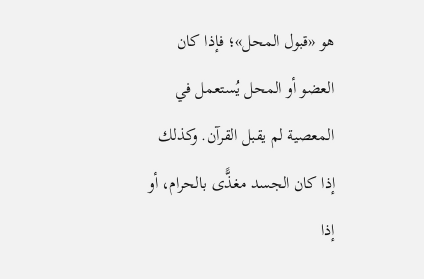هو «قبول المحل»؛ فإذا كان العضو أو المحل يُستعمل في المعصية لم يقبل القرآن. وكذلك إذا كان الجسد مغذًّى بالحرام، أو إذا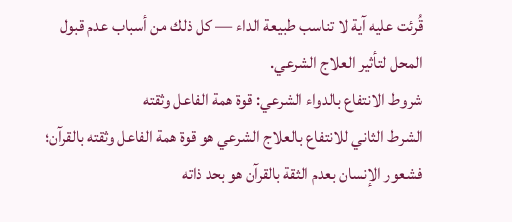قُرئت عليه آية لا تناسب طبيعة الداء — كل ذلك من أسباب عدم قبول المحل لتأثير العلاج الشرعي.
شروط الانتفاع بالدواء الشرعي: قوة همة الفاعل وثقته
الشرط الثاني للانتفاع بالعلاج الشرعي هو قوة همة الفاعل وثقته بالقرآن؛ فشعور الإنسان بعدم الثقة بالقرآن هو بحد ذاته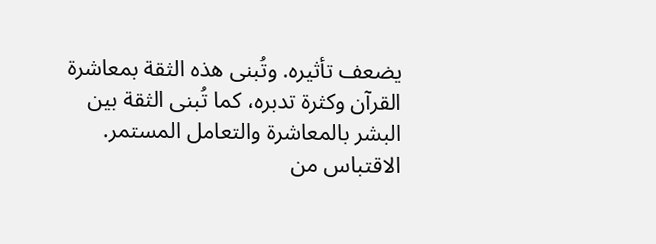يضعف تأثيره. وتُبنى هذه الثقة بمعاشرة القرآن وكثرة تدبره، كما تُبنى الثقة بين البشر بالمعاشرة والتعامل المستمر.
الاقتباس من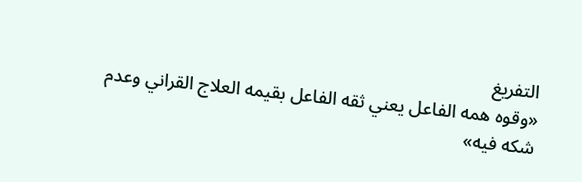التفريغ
«وقوه همه الفاعل يعني ثقه الفاعل بقيمه العلاج القراني وعدم شكه فيه»